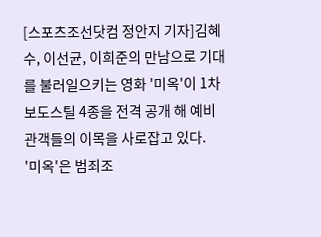[스포츠조선닷컴 정안지 기자]김혜수, 이선균, 이희준의 만남으로 기대를 불러일으키는 영화 '미옥'이 1차 보도스틸 4종을 전격 공개 해 예비 관객들의 이목을 사로잡고 있다.
'미옥'은 범죄조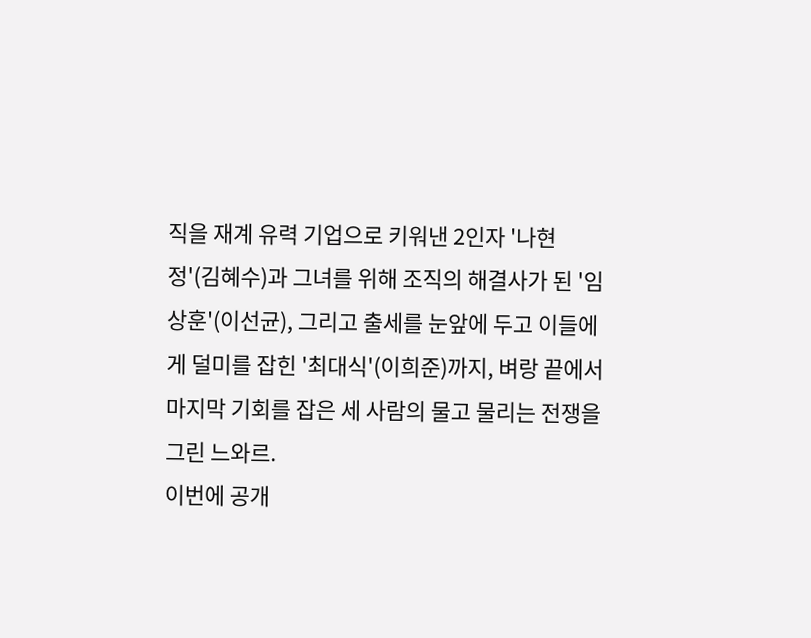직을 재계 유력 기업으로 키워낸 2인자 '나현정'(김혜수)과 그녀를 위해 조직의 해결사가 된 '임상훈'(이선균), 그리고 출세를 눈앞에 두고 이들에게 덜미를 잡힌 '최대식'(이희준)까지, 벼랑 끝에서 마지막 기회를 잡은 세 사람의 물고 물리는 전쟁을 그린 느와르.
이번에 공개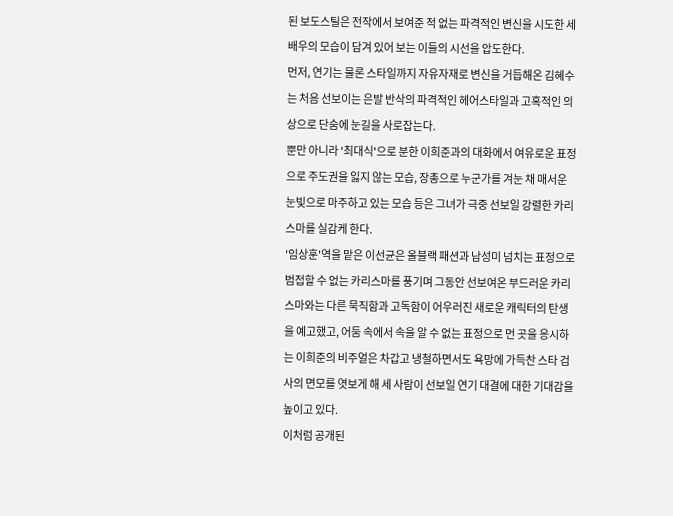된 보도스틸은 전작에서 보여준 적 없는 파격적인 변신을 시도한 세 배우의 모습이 담겨 있어 보는 이들의 시선을 압도한다.
먼저, 연기는 물론 스타일까지 자유자재로 변신을 거듭해온 김혜수는 처음 선보이는 은발 반삭의 파격적인 헤어스타일과 고혹적인 의상으로 단숨에 눈길을 사로잡는다.
뿐만 아니라 '최대식'으로 분한 이희준과의 대화에서 여유로운 표정으로 주도권을 잃지 않는 모습, 장총으로 누군가를 겨눈 채 매서운 눈빛으로 마주하고 있는 모습 등은 그녀가 극중 선보일 강렬한 카리스마를 실감케 한다.
'임상훈'역을 맡은 이선균은 올블랙 패션과 남성미 넘치는 표정으로 범접할 수 없는 카리스마를 풍기며 그동안 선보여온 부드러운 카리스마와는 다른 묵직함과 고독함이 어우러진 새로운 캐릭터의 탄생을 예고했고, 어둠 속에서 속을 알 수 없는 표정으로 먼 곳을 응시하는 이희준의 비주얼은 차갑고 냉철하면서도 욕망에 가득찬 스타 검사의 면모를 엿보게 해 세 사람이 선보일 연기 대결에 대한 기대감을 높이고 있다.
이처럼 공개된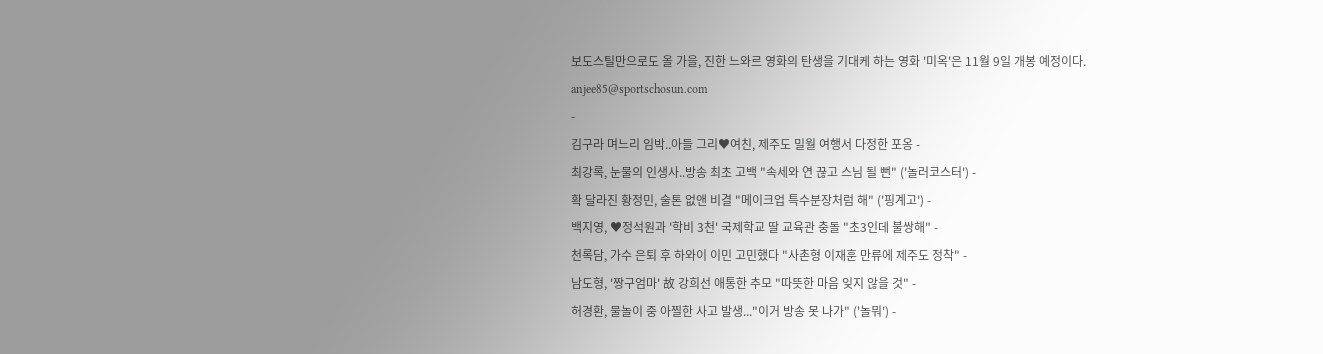보도스틸만으로도 올 가을, 진한 느와르 영화의 탄생을 기대케 하는 영화 '미옥'은 11월 9일 개봉 예정이다.
anjee85@sportschosun.com
-
김구라 며느리 임박..아들 그리♥여친, 제주도 밀월 여행서 다정한 포옹 -
최강록, 눈물의 인생사..방송 최초 고백 "속세와 연 끊고 스님 될 뻔" ('놀러코스터') -
확 달라진 황정민, 술톤 없앤 비결 "메이크업 특수분장처럼 해" ('핑계고') -
백지영, ♥정석원과 '학비 3천' 국제학교 딸 교육관 충돌 "초3인데 불쌍해" -
천록담, 가수 은퇴 후 하와이 이민 고민했다 "사촌형 이재훈 만류에 제주도 정착" -
남도형, '짱구엄마' 故 강희선 애통한 추모 "따뜻한 마음 잊지 않을 것" -
허경환, 물놀이 중 아찔한 사고 발생..."이거 방송 못 나가" ('놀뭐') -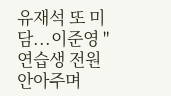유재석 또 미담...이준영 "연습생 전원 안아주며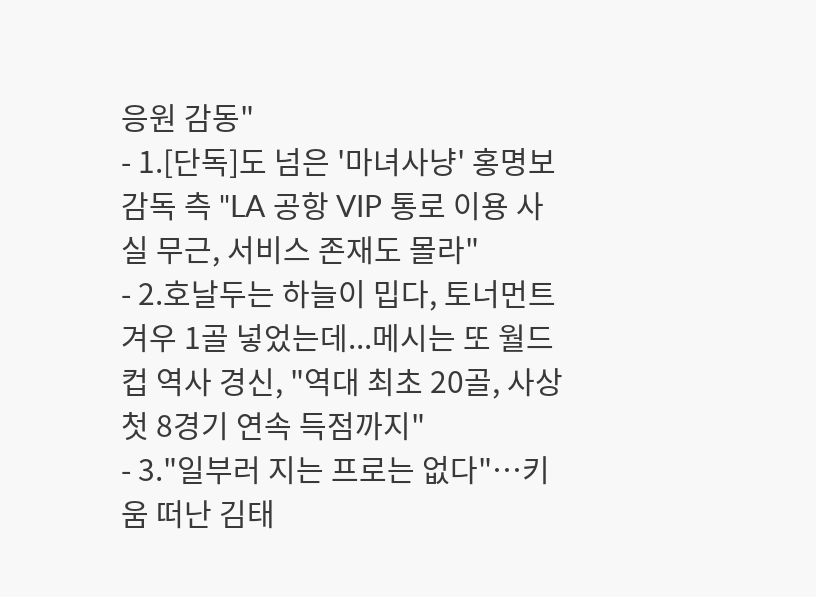응원 감동"
- 1.[단독]도 넘은 '마녀사냥' 홍명보 감독 측 "LA 공항 VIP 통로 이용 사실 무근, 서비스 존재도 몰라"
- 2.호날두는 하늘이 밉다, 토너먼트 겨우 1골 넣었는데...메시는 또 월드컵 역사 경신, "역대 최초 20골, 사상 첫 8경기 연속 득점까지"
- 3."일부러 지는 프로는 없다"…키움 떠난 김태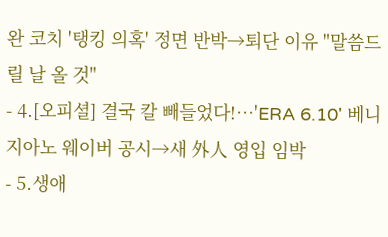완 코치 '탱킹 의혹' 정면 반박→퇴단 이유 "말씀드릴 날 올 것"
- 4.[오피셜] 결국 칼 빼들었다!…'ERA 6.10' 베니지아노 웨이버 공시→새 外人 영입 임박
- 5.생애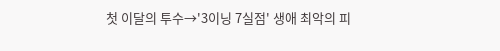첫 이달의 투수→'3이닝 7실점' 생애 최악의 피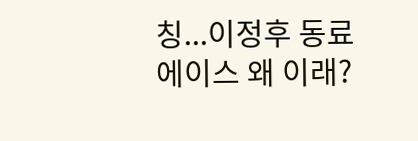칭...이정후 동료 에이스 왜 이래?